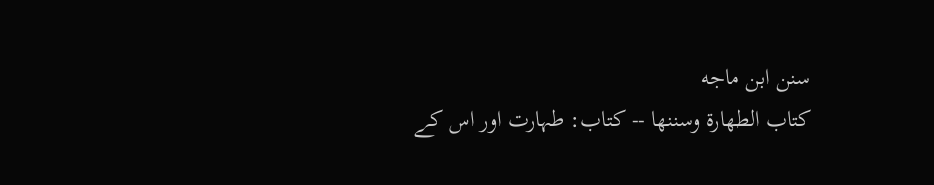سنن ابن ماجه
كتاب الطهارة وسننها -- کتاب: طہارت اور اس کے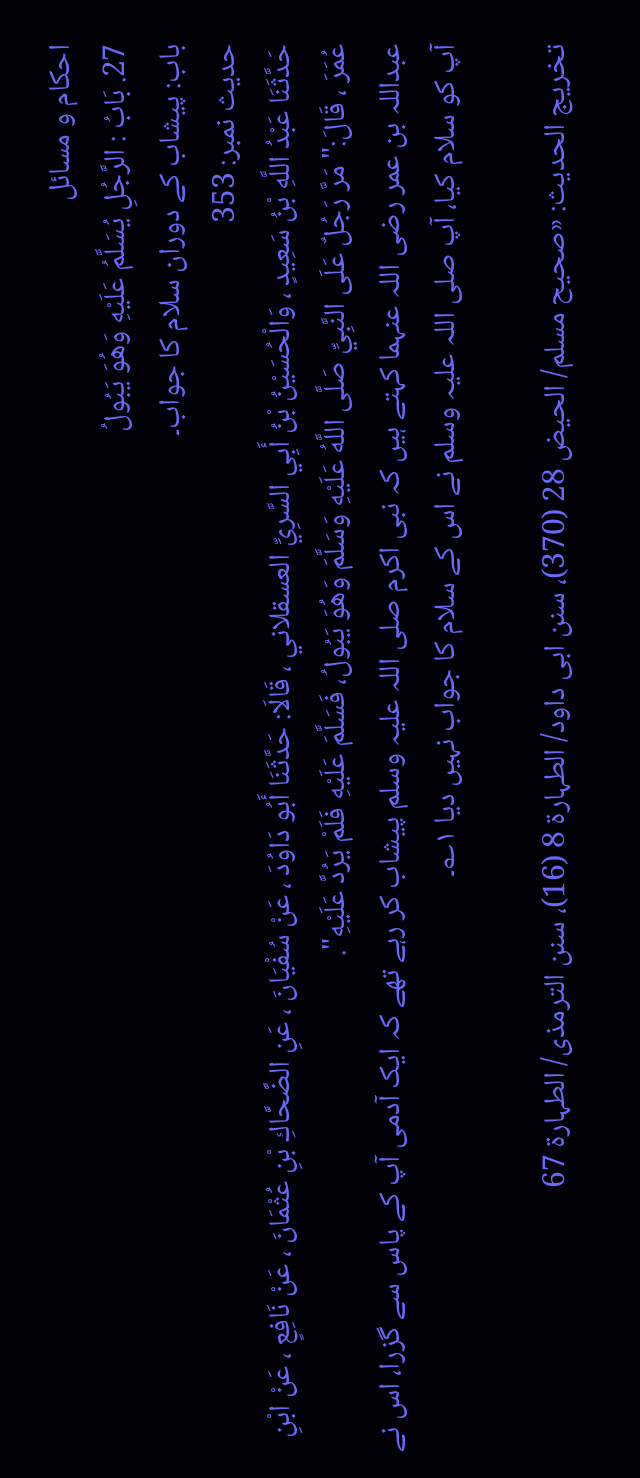احکام و مسائل
27. بَابُ : الرَّجُلِ يُسَلَّمُ عَلَيْهِ وَهُوَ يَبُولُ
باب: پیشاب کے دوران سلام کا جواب۔
حدیث نمبر: 353
حَدَّثَنَا عَبْدُ اللَّهِ بْنُ سَعِيدٍ ، وَالْحُسَيْنُ بْنُ أَبِي السَّرِيِّ العسقلاني ، قَالَا: حَدَّثَنَا أَبُو دَاوُدَ ، عَنْ سُفْيَانَ ، عَنِ الضَّحَّاكِ بْنِ عُثْمَانَ ، عَنْ نَافِعٍ ، عَنْ ابْنِ عُمَرَ ، قَالَ:" مَرَّ رَجُلٌ عَلَى النَّبِيِّ صَلَّى اللَّهُ عَلَيْهِ وَسَلَّمَ وَهُوَ يَبُولُ، فَسَلَّمَ عَلَيْهِ فَلَمْ يَرُدَّ عَلَيْهِ".
عبداللہ بن عمر رضی اللہ عنہما کہتے ہیں کہ نبی اکرم صلی اللہ علیہ وسلم پیشاب کر رہے تھے کہ ایک آدمی آپ کے پاس سے گزرا، اس نے آپ کو سلام کیا، آپ صلی اللہ علیہ وسلم نے اس کے سلام کا جواب نہیں دیا ۱؎۔

تخریج الحدیث: «صحیح مسلم/ الحیض 28 (370)، سنن ابی داود/ الطہارة 8 (16)، سنن الترمذی/ الطہارة 67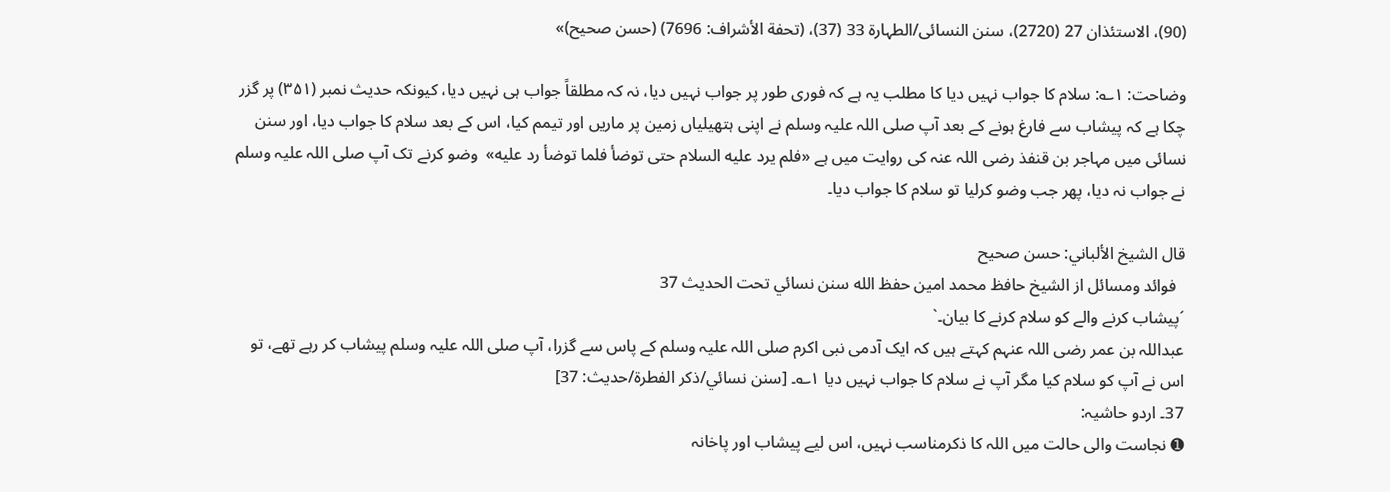(90)، الاستئذان 27 (2720)، سنن النسائی/الطہارة 33 (37)، (تحفة الأشراف: 7696) (حسن صحیح)»

وضاحت: ۱؎: سلام کا جواب نہیں دیا کا مطلب یہ ہے کہ فوری طور پر جواب نہیں دیا، نہ کہ مطلقاً جواب ہی نہیں دیا، کیونکہ حدیث نمبر (۳۵۱) پر گزر چکا ہے کہ پیشاب سے فارغ ہونے کے بعد آپ صلی اللہ علیہ وسلم نے اپنی ہتھیلیاں زمین پر ماریں اور تیمم کیا، اس کے بعد سلام کا جواب دیا، اور سنن نسائی میں مہاجر بن قنفذ رضی اللہ عنہ کی روایت میں ہے «فلم يرد عليه السلام حتى توضأ فلما توضأ رد عليه»  وضو کرنے تک آپ صلی اللہ علیہ وسلم نے جواب نہ دیا، پھر جب وضو کرلیا تو سلام کا جواب دیا۔

قال الشيخ الألباني: حسن صحيح
  فوائد ومسائل از الشيخ حافظ محمد امين حفظ الله سنن نسائي تحت الحديث 37
´پیشاب کرنے والے کو سلام کرنے کا بیان۔`
عبداللہ بن عمر رضی اللہ عنہم کہتے ہیں کہ ایک آدمی نبی اکرم صلی اللہ علیہ وسلم کے پاس سے گزرا، آپ صلی اللہ علیہ وسلم پیشاب کر رہے تھے، تو اس نے آپ کو سلام کیا مگر آپ نے سلام کا جواب نہیں دیا ۱؎۔ [سنن نسائي/ذكر الفطرة/حدیث: 37]
37۔ اردو حاشیہ:
➊ نجاست والی حالت میں اللہ کا ذکرمناسب نہیں، اس لیے پیشاب اور پاخانہ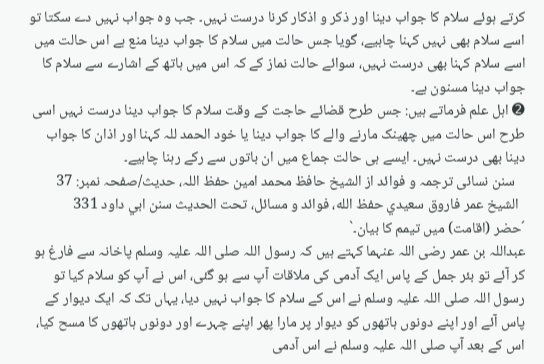کرتے ہوئے سلام کا جواب دینا اور ذکر و اذکار کرنا درست نہیں۔ جب وہ جواب نہیں دے سکتا تو اسے سلام بھی نہیں کہنا چاہیے، گویا جس حالت میں سلام کا جواب دینا منع ہے اس حالت میں اسے سلام کہنا بھی درست نہیں، سوائے حالت نماز کے کہ اس میں ہاتھ کے اشارے سے سلام کا جواب دینا مسنون ہے۔
➋ اہل علم فرماتے ہیں: جس طرح قضائے حاجت کے وقت سلام کا جواب دینا درست نہیں اسی طرح اس حالت میں چھینک مارنے والے کا جواب دینا یا خود الحمد للہ کہنا اور اذان کا جواب دینا بھی درست نہیں۔ ایسے ہی حالت جماع میں ان باتوں سے رکے رہنا چاہیے۔
   سنن نسائی ترجمہ و فوائد از الشیخ حافظ محمد امین حفظ اللہ، حدیث/صفحہ نمبر: 37
  الشيخ عمر فاروق سعيدي حفظ الله، فوائد و مسائل، تحت الحديث سنن ابي داود 331
´حضر (اقامت) میں تیمم کا بیان۔`
عبداللہ بن عمر رضی اللہ عنہما کہتے ہیں کہ رسول اللہ صلی اللہ علیہ وسلم پاخانہ سے فارغ ہو کر آئے تو بئر جمل کے پاس ایک آدمی کی ملاقات آپ سے ہو گئی، اس نے آپ کو سلام کیا تو رسول اللہ صلی اللہ علیہ وسلم نے اس کے سلام کا جواب نہیں دیا، یہاں تک کہ ایک دیوار کے پاس آئے اور اپنے دونوں ہاتھوں کو دیوار پر مارا پھر اپنے چہرے اور دونوں ہاتھوں کا مسح کیا، اس کے بعد آپ صلی اللہ علیہ وسلم نے اس آدمی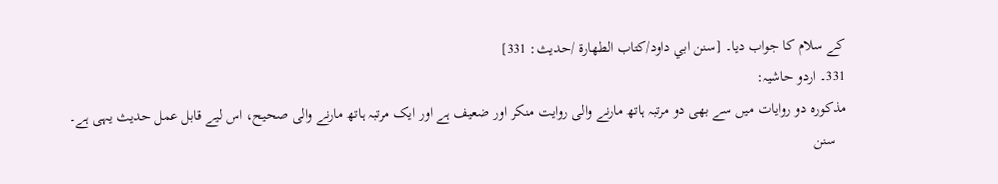کے سلام کا جواب دیا۔ [سنن ابي داود/كتاب الطهارة /حدیث: 331]
331۔ اردو حاشیہ:
مذکورہ دو روایات میں سے بھی دو مرتبہ ہاتھ مارنے والی روایت منکر اور ضعیف ہے اور ایک مرتبہ ہاتھ مارنے والی صحیح، اس لیے قابل عمل حدیث یہی ہے۔
   سنن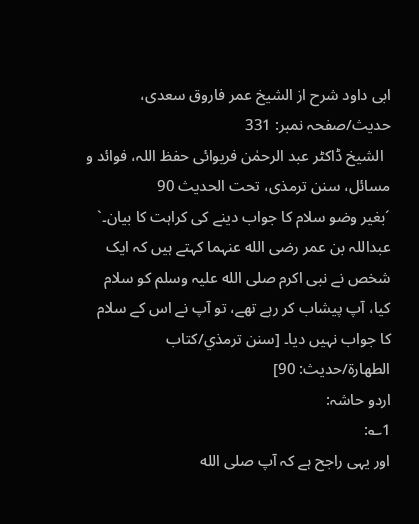ابی داود شرح از الشیخ عمر فاروق سعدی، حدیث/صفحہ نمبر: 331
  الشیخ ڈاکٹر عبد الرحمٰن فریوائی حفظ اللہ، فوائد و مسائل، سنن ترمذی، تحت الحديث 90
´بغیر وضو سلام کا جواب دینے کی کراہت کا بیان۔`
عبداللہ بن عمر رضی الله عنہما کہتے ہیں کہ ایک شخص نے نبی اکرم صلی الله علیہ وسلم کو سلام کیا، آپ پیشاب کر رہے تھے، تو آپ نے اس کے سلام کا جواب نہیں دیا۔ [سنن ترمذي/كتاب الطهارة/حدیث: 90]
اردو حاشہ:
1؎:
اور یہی راجح ہے کہ آپ صلى الله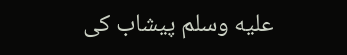عليه وسلم پیشاب کی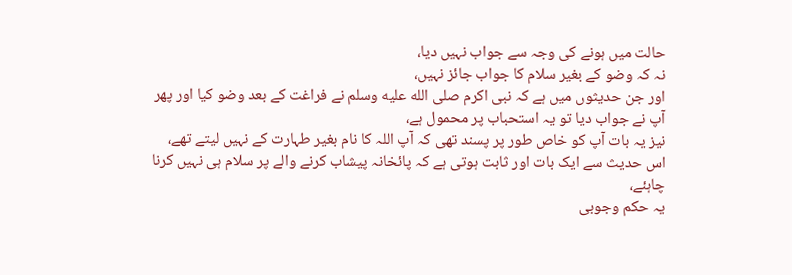حالت میں ہونے کی وجہ سے جواب نہیں دیا،
نہ کہ وضو کے بغیر سلام کا جواب جائز نہیں،
اور جن حدیثوں میں ہے کہ نبی اکرم صلى الله عليه وسلم نے فراغت کے بعد وضو کیا اور پھر آپ نے جواب دیا تو یہ استحباب پر محمول ہے،
نیز یہ بات آپ کو خاص طور پر پسند تھی کہ آپ اللہ کا نام بغیر طہارت کے نہیں لیتے تھے،
اس حدیث سے ایک بات اور ثابت ہوتی ہے کہ پائخانہ پیشاب کرنے والے پر سلام ہی نہیں کرنا چاہئے،
یہ حکم وجوبی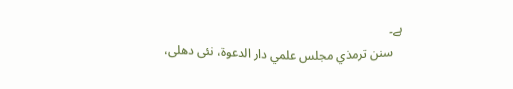ہے۔
   سنن ترمذي مجلس علمي دار الدعوة، نئى دهلى،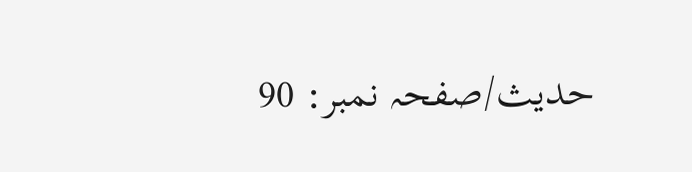حدیث/صفحہ نمبر: 90